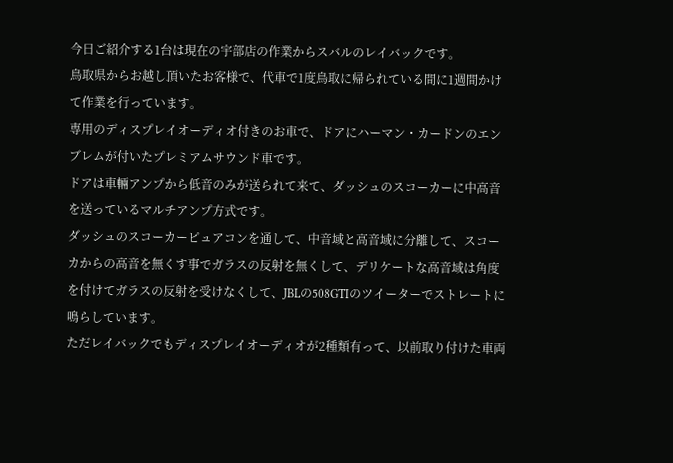今日ご紹介する1台は現在の宇部店の作業からスバルのレイバックです。
鳥取県からお越し頂いたお客様で、代車で1度鳥取に帰られている間に1週間かけて作業を行っています。
専用のディスプレイオーディオ付きのお車で、ドアにハーマン・カードンのエンブレムが付いたプレミアムサウンド車です。
ドアは車輛アンプから低音のみが送られて来て、ダッシュのスコーカーに中高音を送っているマルチアンプ方式です。
ダッシュのスコーカーピュアコンを通して、中音域と高音域に分離して、スコーカからの高音を無くす事でガラスの反射を無くして、デリケートな高音域は角度を付けてガラスの反射を受けなくして、JBLの508GTIのツイーターでストレートに鳴らしています。
ただレイバックでもディスプレイオーディオが2種類有って、以前取り付けた車両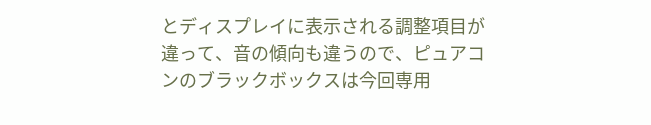とディスプレイに表示される調整項目が違って、音の傾向も違うので、ピュアコンのブラックボックスは今回専用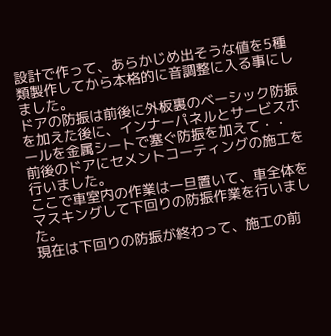設計で作って、あらかじめ出そうな値を5種類製作してから本格的に音調整に入る事にしました。
ドアの防振は前後に外板裏のベーシック防振を加えた後に、インナーパネルとサービスホールを金属シートで塞ぐ防振を加えて・・
前後のドアにセメントコーティングの施工を行いました。
ここで車室内の作業は一旦置いて、車全体をマスキングして下回りの防振作業を行いました。
現在は下回りの防振が終わって、施工の前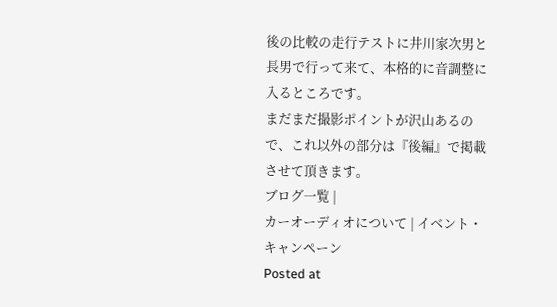後の比較の走行テストに井川家次男と長男で行って来て、本格的に音調整に入るところです。
まだまだ撮影ポイントが沢山あるので、これ以外の部分は『後編』で掲載させて頂きます。
ブログ一覧 |
カーオーディオについて | イベント・キャンペーン
Posted at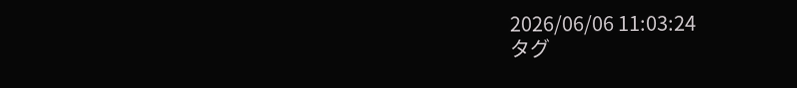2026/06/06 11:03:24
タグ